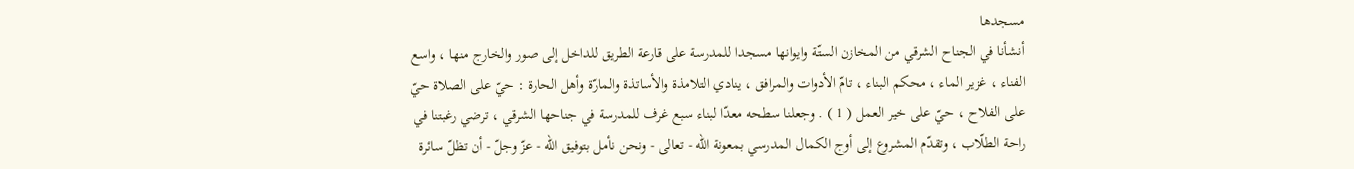مسجدها
أنشأنا في الجناح الشرقي من المخازن الستّة وايوانها مسجدا للمدرسة على قارعة الطريق للداخل إلى صور والخارج منها ، واسع الفناء ، غزير الماء ، محكم البناء ، تامّ الأدوات والمرافق ، ينادي التلامذة والأساتذة والمارّة وأهل الحارة : حيّ على الصلاة حيّ على الفلاح ، حيّ على خير العمل ( 1 ) . وجعلنا سطحه معدّا لبناء سبع غرف للمدرسة في جناحها الشرقي ، ترضي رغبتنا في راحة الطلّاب ، وتقدّم المشروع إلى أوج الكمال المدرسي بمعونة اللّه - تعالى - ونحن نأمل بتوفيق اللّه - عزّ وجلّ - أن تظلّ سائرة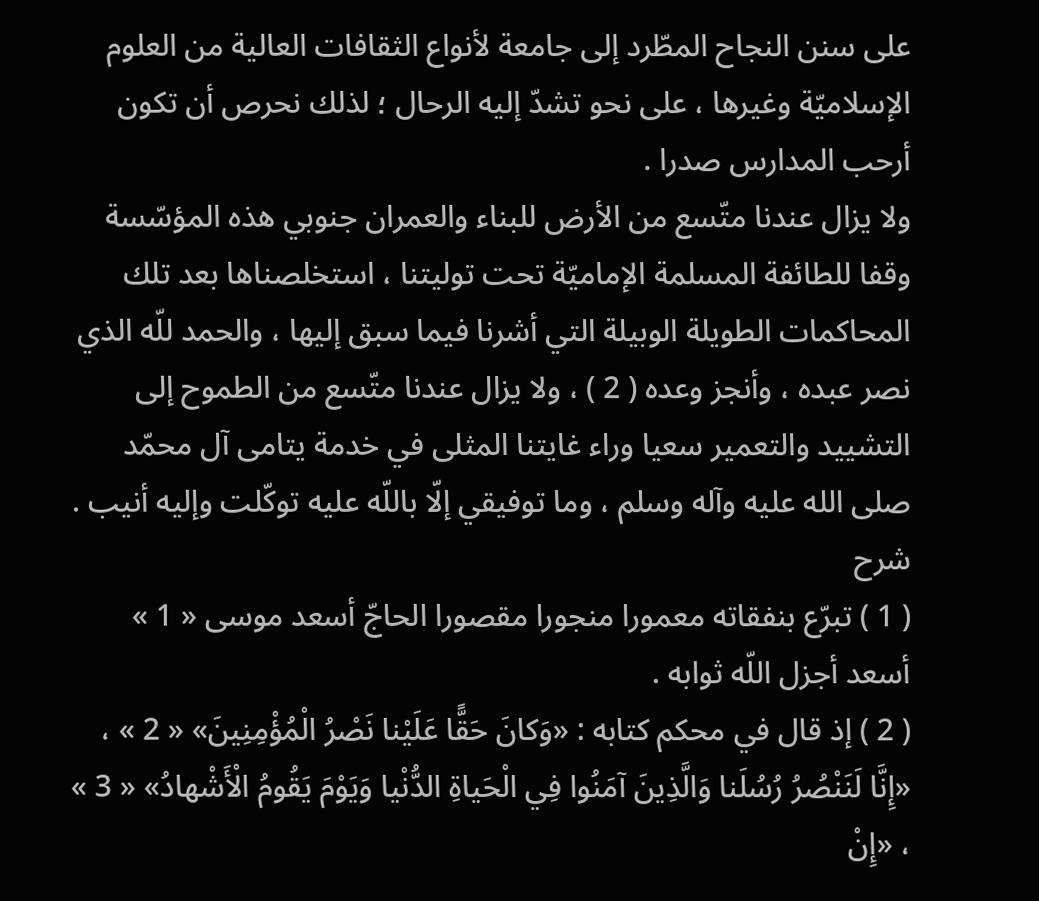على سنن النجاح المطّرد إلى جامعة لأنواع الثقافات العالية من العلوم الإسلاميّة وغيرها ، على نحو تشدّ إليه الرحال ؛ لذلك نحرص أن تكون أرحب المدارس صدرا .
ولا يزال عندنا متّسع من الأرض للبناء والعمران جنوبي هذه المؤسّسة وقفا للطائفة المسلمة الإماميّة تحت توليتنا ، استخلصناها بعد تلك المحاكمات الطويلة الوبيلة التي أشرنا فيما سبق إليها ، والحمد للّه الذي نصر عبده ، وأنجز وعده ( 2 ) ، ولا يزال عندنا متّسع من الطموح إلى التشييد والتعمير سعيا وراء غايتنا المثلى في خدمة يتامى آل محمّد صلى الله عليه وآله وسلم ، وما توفيقي إلّا باللّه عليه توكّلت وإليه أنيب .
شرح
( 1 ) تبرّع بنفقاته معمورا منجورا مقصورا الحاجّ أسعد موسى « 1 » أسعد أجزل اللّه ثوابه .
( 2 ) إذ قال في محكم كتابه : «وَكانَ حَقًّا عَلَيْنا نَصْرُ الْمُؤْمِنِينَ» « 2 » ، «إِنَّا لَنَنْصُرُ رُسُلَنا وَالَّذِينَ آمَنُوا فِي الْحَياةِ الدُّنْيا وَيَوْمَ يَقُومُ الْأَشْهادُ» « 3 » ، «إِنْ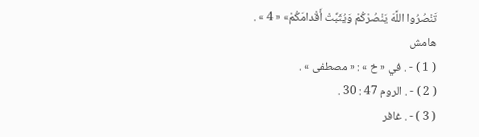تَنْصُرُوا اللَّهَ يَنْصُرْكُمْ وَيُثَبِّتْ أَقْدامَكُمْ» « 4 » .
هامش
( 1 ) - . في « خ » : « مصطفى » .
( 2 ) - . الروم 47 : 30 .
( 3 ) - . غافر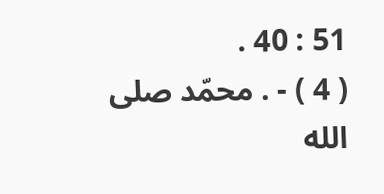51 : 40 .
( 4 ) - . محمّد صلى الله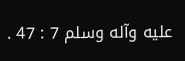عليه وآله وسلم 7 : 47 .